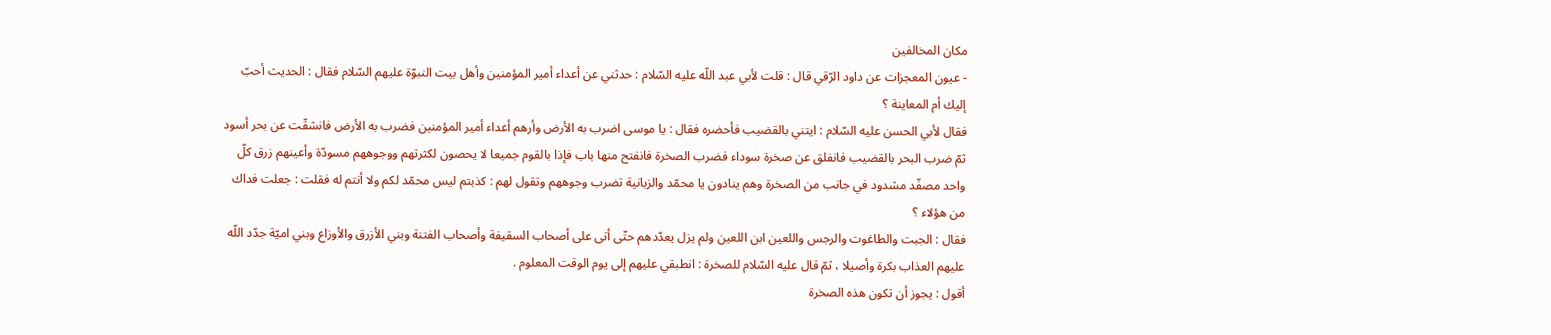مكان المخالفين
- عيون المعجزات عن داود الرّقي قال : قلت لأبي عبد اللّه عليه السّلام : حدثني عن أعداء أمير المؤمنين وأهل بيت النبوّة عليهم السّلام فقال : الحديث أحبّ إليك أم المعاينة ؟
فقال لأبي الحسن عليه السّلام : ايتني بالقضيب فأحضره فقال : يا موسى اضرب به الأرض وأرهم أعداء أمير المؤمنين فضرب به الأرض فانشقّت عن بحر أسود ثمّ ضرب البحر بالقضيب فانفلق عن صخرة سوداء فضرب الصخرة فانفتح منها باب فإذا بالقوم جميعا لا يحصون لكثرتهم ووجوههم مسودّة وأعينهم زرق كلّ واحد مصفّد مشدود في جانب من الصخرة وهم ينادون يا محمّد والزبانية تضرب وجوههم وتقول لهم : كذبتم ليس محمّد لكم ولا أنتم له فقلت : جعلت فداك من هؤلاء ؟
فقال : الجبت والطاغوت والرجس واللعين ابن اللعين ولم يزل يعدّدهم حتّى أتى على أصحاب السقيفة وأصحاب الفتنة وبني الأزرق والأوزاع وبني اميّة جدّد اللّه عليهم العذاب بكرة وأصيلا ، ثمّ قال عليه السّلام للصخرة : انطبقي عليهم إلى يوم الوقت المعلوم .
أقول : يجوز أن تكون هذه الصخرة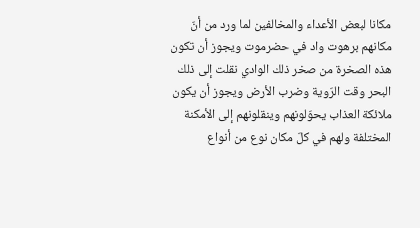مكانا لبعض الأعداء والمخالفين لما ورد من أنّ مكانهم برهوت واد في حضرموت ويجوز أن تكون هذه الصخرة من صخر ذلك الوادي نقلت إلى ذلك البحر وقت الرّوية وضرب الأرض ويجوز أن يكون ملائكة العذاب يحوّلونهم وينقلونهم إلى الأمكنة المختلفة ولهم في كلّ مكان نوع من أنواع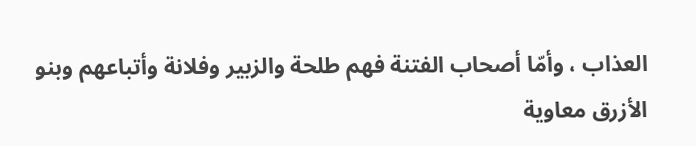العذاب ، وأمّا أصحاب الفتنة فهم طلحة والزبير وفلانة وأتباعهم وبنو الأزرق معاوية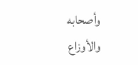وأصحابه والأوزاع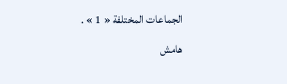الجماعات المختلفة « 1 » .
هامش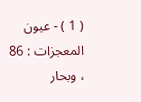( 1 ) - عيون المعجزات : 86 ، وبحار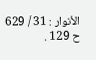الأنوار : 31 / 629 ح 129 .